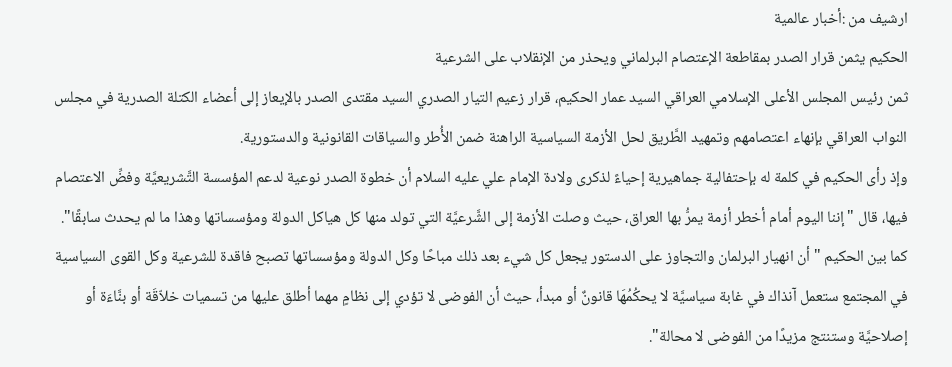ارشيف من :أخبار عالمية
الحكيم يثمن قرار الصدر بمقاطعة الإعتصام البرلماني ويحذر من الإنقلاب على الشرعية
ثمن رئيس المجلس الأعلى الإسلامي العراقي السيد عمار الحكيم، قرار زعيم التيار الصدري السيد مقتدى الصدر بالإيعاز إلى أعضاء الكتلة الصدرية في مجلس النواب العراقي بإنهاء اعتصامهم وتمهيد الطَّريق لحل الأزمة السياسية الراهنة ضمن الأُطر والسياقات القانونية والدستورية.
وإذ رأى الحكيم في كلمة له بإحتفالية جماهيرية إحياءً لذكرى ولادة الإمام علي عليه السلام أن خطوة الصدر نوعية لدعم المؤسسة التَّشريعيَّة وفضِّ الاعتصام فيها، قال "إننا اليوم أمام أخطر أزمة يمرُّ بها العراق، حيث وصلت الأزمة إلى الشَّرعيَّة التي تولد منها كل هياكل الدولة ومؤسساتها وهذا ما لم يحدث سابقًا".
كما بين الحكيم " أن انهيار البرلمان والتجاوز على الدستور يجعل كل شيء بعد ذلك مباحًا وكل الدولة ومؤسساتها تصبح فاقدة للشرعية وكل القوى السياسية في المجتمع ستعمل آنذاك في غابة سياسيَّة لا يحكُمُهَا قانونٌ أو مبدأ، حيث أن الفوضى لا تؤدي إلى نظامٍ مهما أطلق عليها من تسميات خلاّقَة أو بنَّاءَة أو إصلاحيَّة وستنتج مزيدًا من الفوضى لا محالة".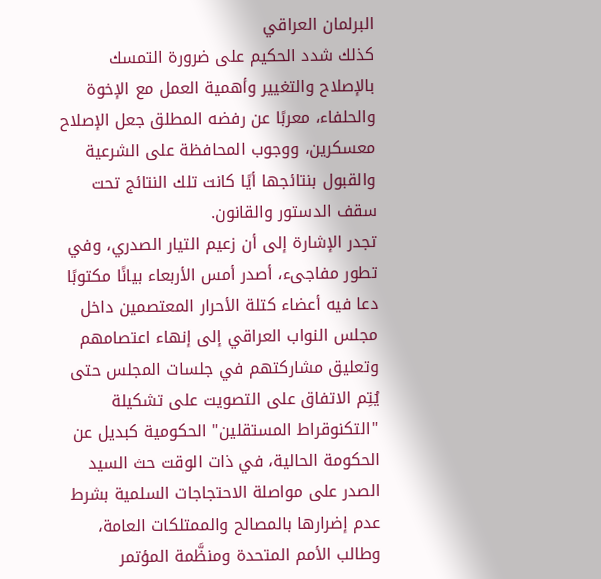البرلمان العراقي
كذلك شدد الحكيم على ضرورة التمسك بالإصلاح والتغيير وأهمية العمل مع الإخوة والحلفاء، معربًا عن رفضه المطلق جعل الإصلاح معسكرين، ووجوب المحافظة على الشرعية والقبول بنتائجها أيًا كانت تلك النتائج تحت سقف الدستور والقانون.
تجدر الإشارة إلى أن زعيم التيار الصدري، وفي تطور مفاجىء، أصدر أمس الأربعاء بيانًا مكتوبًا دعا فيه أعضاء كتلة الأحرار المعتصمين داخل مجلس النواب العراقي إلى إنهاء اعتصامهم وتعليق مشاركتهم في جلسات المجلس حتى يُتِم الاتفاق على التصويت على تشكيلة "التكنوقراط المستقلين" الحكومية كبديل عن الحكومة الحالية، في ذات الوقت حث السيد الصدر على مواصلة الاحتجاجات السلمية بشرط عدم إضرارها بالمصالح والممتلكات العامة، وطالب الأمم المتحدة ومنظَّمة المؤتمر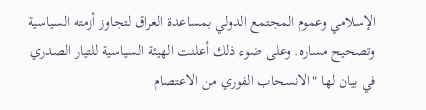الإسلامي وعموم المجتمع الدولي بمساعدة العراق لتجاوز أزمته السياسية وتصحيح مساره. وعلى ضوء ذلك أعلنت الهيئة السياسية للتيار الصدري في بيان لها "الانسحاب الفوري من الاعتصام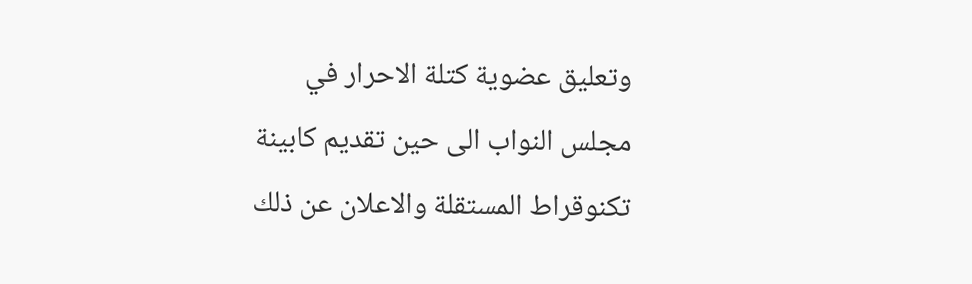وتعليق عضوية كتلة الاحرار في مجلس النواب الى حين تقديم كابينة تكنوقراط المستقلة والاعلان عن ذلك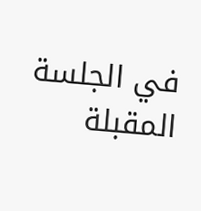في الجلسة المقبلة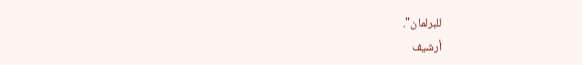للبرلمان".
أرشيف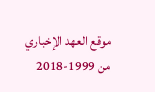موقع العهد الإخباري من 1999-2018